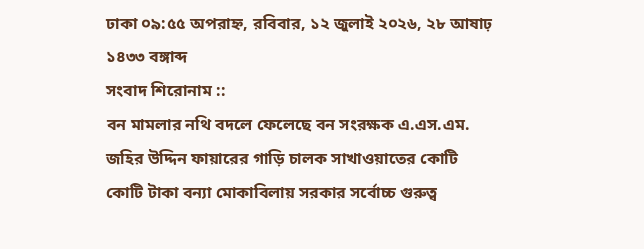ঢাকা ০৯:৫৫ অপরাহ্ন, রবিবার, ১২ জুলাই ২০২৬, ২৮ আষাঢ় ১৪৩৩ বঙ্গাব্দ
সংবাদ শিরোনাম ::
বন মামলার নথি বদলে ফেলেছে বন সংরক্ষক এ.এস.এম. জহির উদ্দিন ফায়ারের গাড়ি চালক সাখাওয়াতের কোটি কোটি টাকা বন্যা মোকাবিলায় সরকার সর্বোচ্চ গুরুত্ব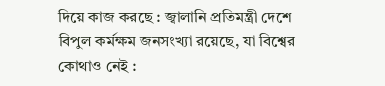দিয়ে কাজ করছে : জ্বালানি প্রতিমন্ত্রী দেশে বিপুল কর্মক্ষম জনসংখ্যা রয়েছে, যা বিশ্বের কোথাও নেই :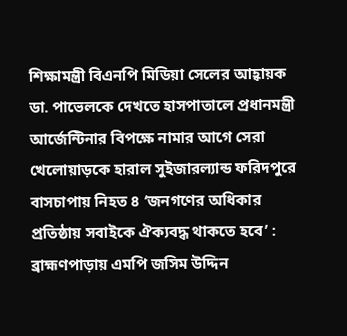শিক্ষামন্ত্রী বিএনপি মিডিয়া সেলের আহ্বায়ক ডা. পাভেলকে দেখতে হাসপাতালে প্রধানমন্ত্রী আর্জেন্টিনার বিপক্ষে নামার আগে সেরা খেলোয়াড়কে হারাল সুইজারল্যান্ড ফরিদপুরে বাসচাপায় নিহত ৪ ‘জনগণের অধিকার প্রতিষ্ঠায় সবাইকে ঐক্যবদ্ধ থাকতে হবে’ : ব্রাহ্মণপাড়ায় এমপি জসিম উদ্দিন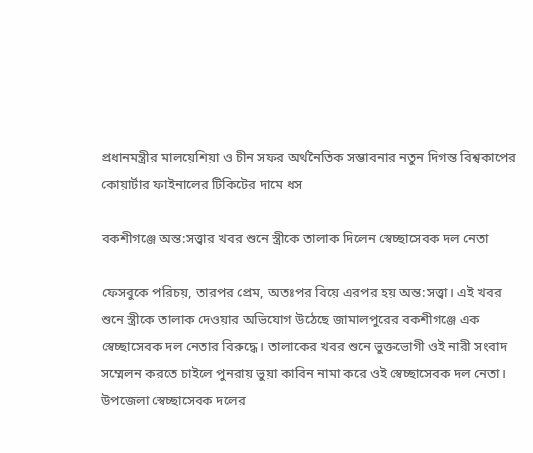প্রধানমন্ত্রীর মালয়েশিয়া ও চীন সফর অর্থনৈতিক সম্ভাবনার নতুন দিগন্ত বিশ্বকাপের কোয়ার্টার ফাইনালের টিকিটের দামে ধস

বকশীগঞ্জে অন্ত:সত্ত্বার খবর শুনে স্ত্রীকে তালাক দিলেন স্বেচ্ছাসেবক দল নেতা

ফেসবুকে পরিচয়, তারপর প্রেম, অতঃপর বিয়ে এরপর হয় অন্ত:সত্ত্বা। এই খবর শুনে স্ত্রীকে তালাক দেওয়ার অভিযোগ উঠেছে জামালপুরের বকশীগঞ্জে এক স্বেচ্ছাসেবক দল নেতার বিরুদ্ধে। তালাকের খবর শুনে ভুক্তভোগী ওই নারী সংবাদ সম্মেলন করতে চাইলে পুনরায় ভুয়া কাবিন নামা করে ওই স্বেচ্ছাসেবক দল নেতা।
উপজেলা স্বেচ্ছাসেবক দলের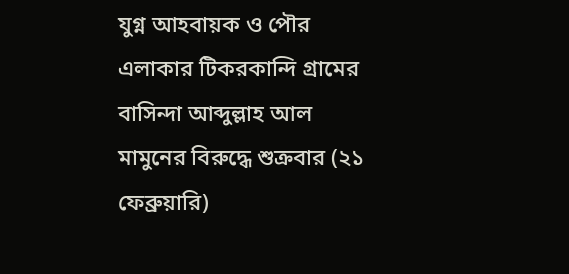যুগ্ন আহবায়ক ও পৌর এলাকার টিকরকান্দি গ্রামের বাসিন্দা আব্দুল্লাহ আল মামুনের বিরুদ্ধে শুক্রবার (২১ ফেব্রুয়ারি)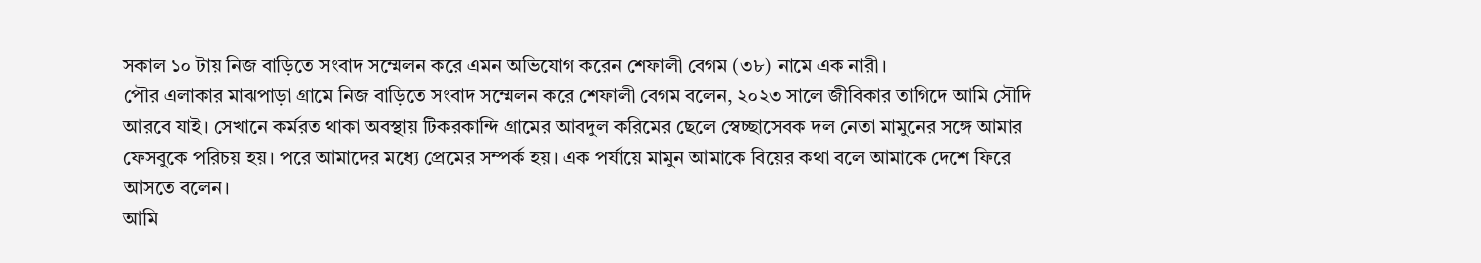সকাল ১০ টায় নিজ বাড়িতে সংবাদ সম্মেলন করে এমন অভিযোগ করেন শেফালী বেগম (৩৮) নামে এক নারী।
পৌর এলাকার মাঝপাড়া গ্রামে নিজ বাড়িতে সংবাদ সম্মেলন করে শেফালী বেগম বলেন, ২০২৩ সালে জীবিকার তাগিদে আমি সৌদি আরবে যাই। সেখানে কর্মরত থাকা অবস্থায় টিকরকান্দি গ্রামের আবদুল করিমের ছেলে স্বেচ্ছাসেবক দল নেতা মামুনের সঙ্গে আমার ফেসবুকে পরিচয় হয়। পরে আমাদের মধ্যে প্রেমের সম্পর্ক হয়। এক পর্যায়ে মামুন আমাকে বিয়ের কথা বলে আমাকে দেশে ফিরে আসতে বলেন।
আমি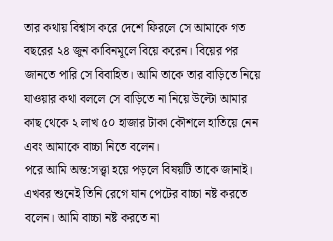তার কথায় বিশ্বাস করে দেশে ফিরলে সে আমাকে গত বছরের ২৪ জুন কাবিনমূলে বিয়ে করেন। বিয়ের পর জানতে পারি সে বিবাহিত। আমি তাকে তার বাড়িতে নিয়ে যাওয়ার কথা বললে সে বাড়িতে না নিয়ে উল্টো আমার কাছ থেকে ২ লাখ ৫০ হাজার টাকা কৌশলে হাতিয়ে নেন এবং আমাকে বাচ্চা নিতে বলেন।
পরে আমি অন্ত:সত্ত্বা হয়ে পড়লে বিষয়টি তাকে জানাই। এখবর শুনেই তিনি রেগে যান পেটের বাচ্চা নষ্ট করতে বলেন। আমি বাচ্চা নষ্ট করতে না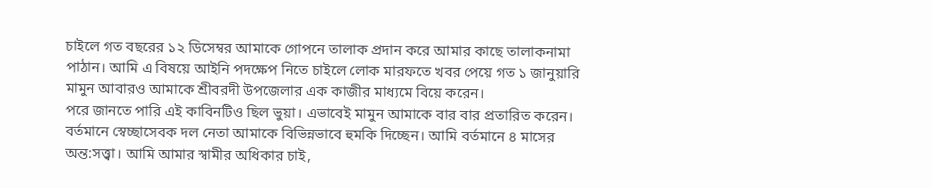চাইলে গত বছরের ১২ ডিসেম্বর আমাকে গোপনে তালাক প্রদান করে আমার কাছে তালাকনামা পাঠান। আমি এ বিষয়ে আইনি পদক্ষেপ নিতে চাইলে লোক মারফতে খবর পেয়ে গত ১ জানুয়ারি মামুন আবারও আমাকে শ্রীবরদী উপজেলার এক কাজীর মাধ্যমে বিয়ে করেন।
পরে জানতে পারি এই কাবিনটিও ছিল ভুয়া। এভাবেই মামুন আমাকে বার বার প্রতারিত করেন। বর্তমানে স্বেচ্ছাসেবক দল নেতা আমাকে বিভিন্নভাবে হুমকি দিচ্ছেন। আমি বর্তমানে ৪ মাসের অন্ত:সত্ত্বা। আমি আমার স্বামীর অধিকার চাই,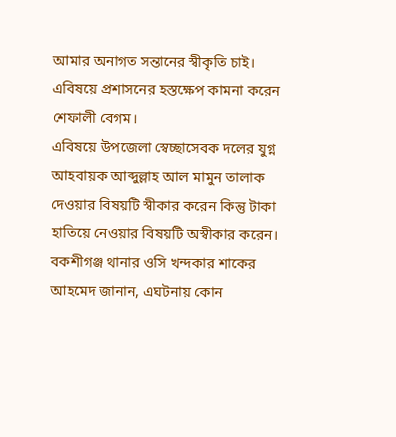আমার অনাগত সন্তানের স্বীকৃতি চাই। এবিষয়ে প্রশাসনের হস্তক্ষেপ কামনা করেন শেফালী বেগম।
এবিষয়ে উপজেলা স্বেচ্ছাসেবক দলের যুগ্ন আহবায়ক আব্দুল্লাহ আল মামুন তালাক দেওয়ার বিষয়টি স্বীকার করেন কিন্তু টাকা হাতিয়ে নেওয়ার বিষয়টি অস্বীকার করেন।
বকশীগঞ্জ থানার ওসি খন্দকার শাকের আহমেদ জানান, এঘটনায় কোন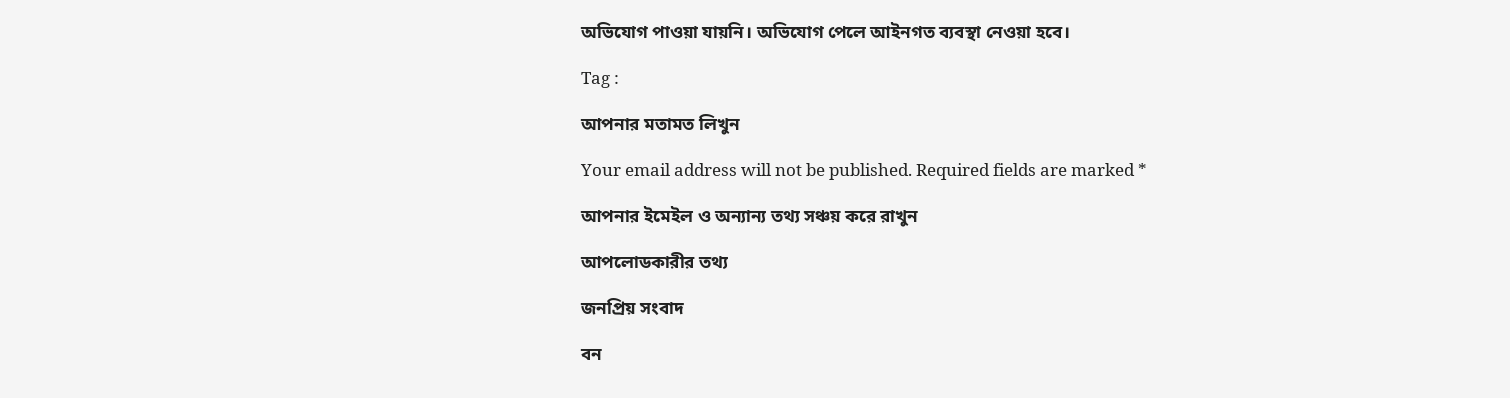অভিযোগ পাওয়া যায়নি। অভিযোগ পেলে আইনগত ব্যবস্থা নেওয়া হবে।

Tag :

আপনার মতামত লিখুন

Your email address will not be published. Required fields are marked *

আপনার ইমেইল ও অন্যান্য তথ্য সঞ্চয় করে রাখুন

আপলোডকারীর তথ্য

জনপ্রিয় সংবাদ

বন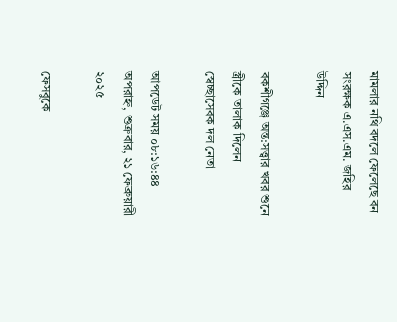মামলার নথি বদলে ফেলেছে বন সংরক্ষক এ.এস.এম. জহির উদ্দিন

বকশীগঞ্জে অন্ত:সত্ত্বার খবর শুনে স্ত্রীকে তালাক দিলেন স্বেচ্ছাসেবক দল নেতা

আপডেট সময় ০৮:১৬:৪৪ অপরাহ্ন, শুক্রবার, ২১ ফেব্রুয়ারী ২০২৫

ফেসবুকে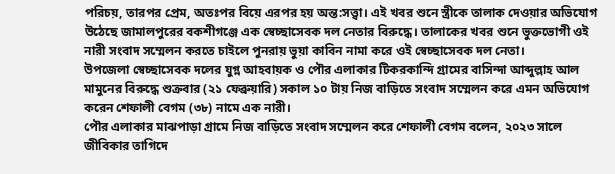পরিচয়, তারপর প্রেম, অতঃপর বিয়ে এরপর হয় অন্ত:সত্ত্বা। এই খবর শুনে স্ত্রীকে তালাক দেওয়ার অভিযোগ উঠেছে জামালপুরের বকশীগঞ্জে এক স্বেচ্ছাসেবক দল নেতার বিরুদ্ধে। তালাকের খবর শুনে ভুক্তভোগী ওই নারী সংবাদ সম্মেলন করতে চাইলে পুনরায় ভুয়া কাবিন নামা করে ওই স্বেচ্ছাসেবক দল নেতা।
উপজেলা স্বেচ্ছাসেবক দলের যুগ্ন আহবায়ক ও পৌর এলাকার টিকরকান্দি গ্রামের বাসিন্দা আব্দুল্লাহ আল মামুনের বিরুদ্ধে শুক্রবার (২১ ফেব্রুয়ারি) সকাল ১০ টায় নিজ বাড়িতে সংবাদ সম্মেলন করে এমন অভিযোগ করেন শেফালী বেগম (৩৮) নামে এক নারী।
পৌর এলাকার মাঝপাড়া গ্রামে নিজ বাড়িতে সংবাদ সম্মেলন করে শেফালী বেগম বলেন, ২০২৩ সালে জীবিকার তাগিদে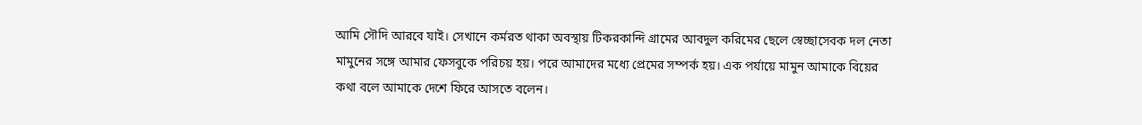আমি সৌদি আরবে যাই। সেখানে কর্মরত থাকা অবস্থায় টিকরকান্দি গ্রামের আবদুল করিমের ছেলে স্বেচ্ছাসেবক দল নেতা মামুনের সঙ্গে আমার ফেসবুকে পরিচয় হয়। পরে আমাদের মধ্যে প্রেমের সম্পর্ক হয়। এক পর্যায়ে মামুন আমাকে বিয়ের কথা বলে আমাকে দেশে ফিরে আসতে বলেন।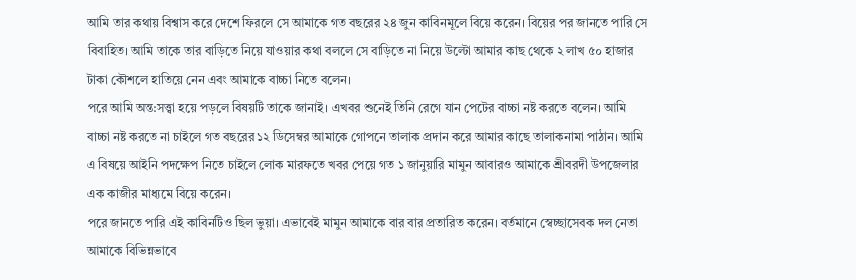আমি তার কথায় বিশ্বাস করে দেশে ফিরলে সে আমাকে গত বছরের ২৪ জুন কাবিনমূলে বিয়ে করেন। বিয়ের পর জানতে পারি সে বিবাহিত। আমি তাকে তার বাড়িতে নিয়ে যাওয়ার কথা বললে সে বাড়িতে না নিয়ে উল্টো আমার কাছ থেকে ২ লাখ ৫০ হাজার টাকা কৌশলে হাতিয়ে নেন এবং আমাকে বাচ্চা নিতে বলেন।
পরে আমি অন্ত:সত্ত্বা হয়ে পড়লে বিষয়টি তাকে জানাই। এখবর শুনেই তিনি রেগে যান পেটের বাচ্চা নষ্ট করতে বলেন। আমি বাচ্চা নষ্ট করতে না চাইলে গত বছরের ১২ ডিসেম্বর আমাকে গোপনে তালাক প্রদান করে আমার কাছে তালাকনামা পাঠান। আমি এ বিষয়ে আইনি পদক্ষেপ নিতে চাইলে লোক মারফতে খবর পেয়ে গত ১ জানুয়ারি মামুন আবারও আমাকে শ্রীবরদী উপজেলার এক কাজীর মাধ্যমে বিয়ে করেন।
পরে জানতে পারি এই কাবিনটিও ছিল ভুয়া। এভাবেই মামুন আমাকে বার বার প্রতারিত করেন। বর্তমানে স্বেচ্ছাসেবক দল নেতা আমাকে বিভিন্নভাবে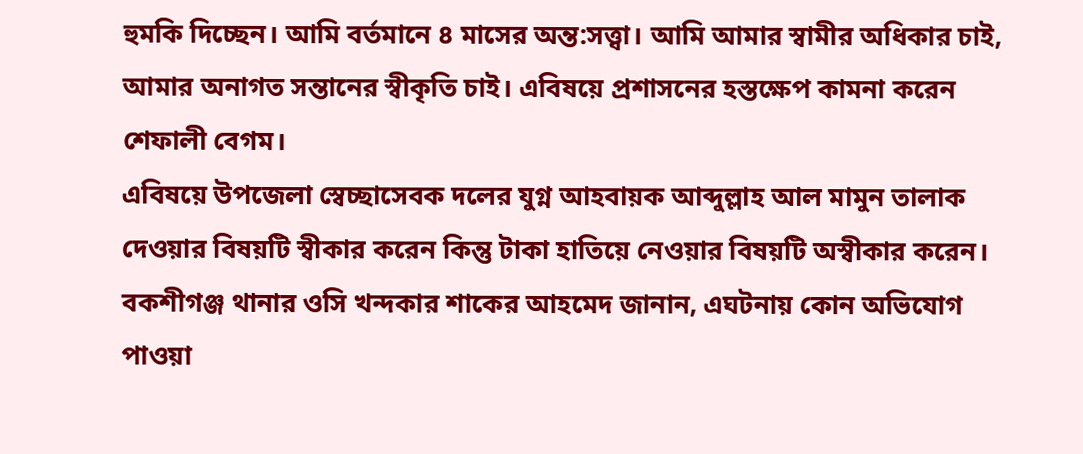হুমকি দিচ্ছেন। আমি বর্তমানে ৪ মাসের অন্ত:সত্ত্বা। আমি আমার স্বামীর অধিকার চাই, আমার অনাগত সন্তানের স্বীকৃতি চাই। এবিষয়ে প্রশাসনের হস্তক্ষেপ কামনা করেন শেফালী বেগম।
এবিষয়ে উপজেলা স্বেচ্ছাসেবক দলের যুগ্ন আহবায়ক আব্দুল্লাহ আল মামুন তালাক দেওয়ার বিষয়টি স্বীকার করেন কিন্তু টাকা হাতিয়ে নেওয়ার বিষয়টি অস্বীকার করেন।
বকশীগঞ্জ থানার ওসি খন্দকার শাকের আহমেদ জানান, এঘটনায় কোন অভিযোগ পাওয়া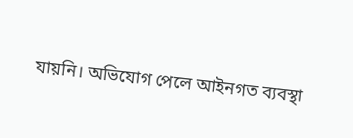যায়নি। অভিযোগ পেলে আইনগত ব্যবস্থা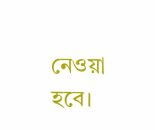নেওয়া হবে।